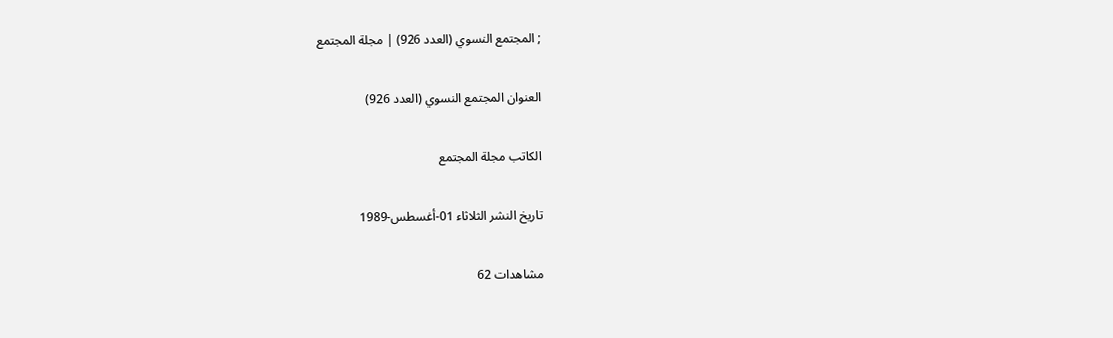; المجتمع النسوي (العدد 926) | مجلة المجتمع

العنوان المجتمع النسوي (العدد 926)

الكاتب مجلة المجتمع

تاريخ النشر الثلاثاء 01-أغسطس-1989

مشاهدات 62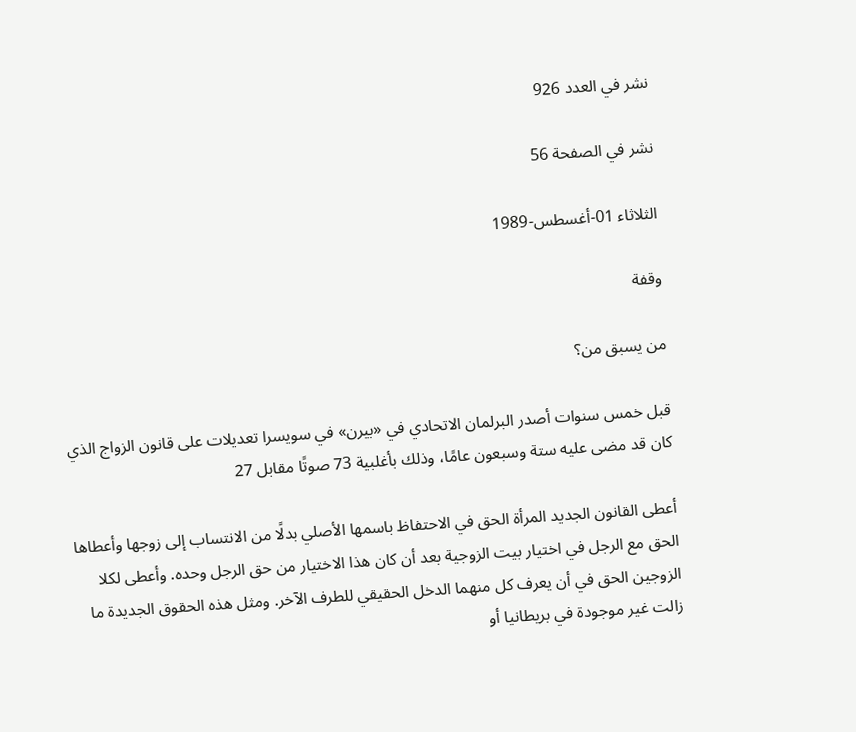نشر في العدد 926

نشر في الصفحة 56

الثلاثاء 01-أغسطس-1989

وقفة

من يسبق من؟

قبل خمس سنوات أصدر البرلمان الاتحادي في «بيرن» في سويسرا تعديلات على قانون الزواج الذي كان قد مضى عليه ستة وسبعون عامًا، وذلك بأغلبية 73 صوتًا مقابل 27

أعطى القانون الجديد المرأة الحق في الاحتفاظ باسمها الأصلي بدلًا من الانتساب إلى زوجها وأعطاها الحق مع الرجل في اختيار بيت الزوجية بعد أن كان هذا الاختيار من حق الرجل وحده. وأعطى لكلا الزوجين الحق في أن يعرف كل منهما الدخل الحقيقي للطرف الآخر. ومثل هذه الحقوق الجديدة ما زالت غير موجودة في بريطانيا أو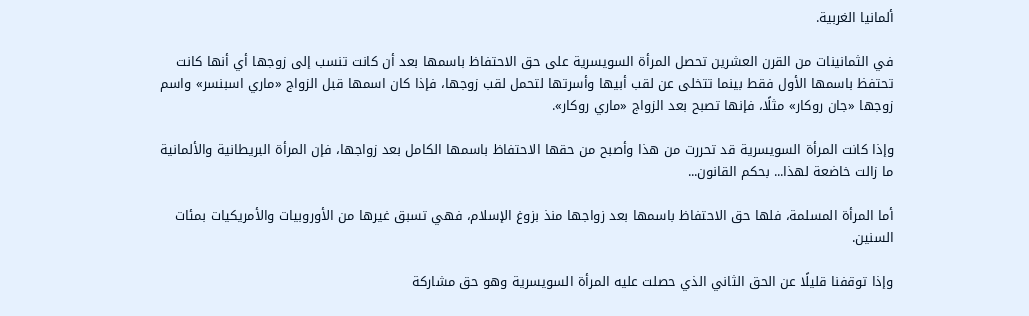ألمانيا الغربية.

في الثمانينات من القرن العشرين تحصل المرأة السويسرية على حق الاحتفاظ باسمها بعد أن كانت تنسب إلى زوجها أي أنها كانت تحتفظ باسمها الأول فقط بينما تتخلى عن لقب أبيها وأسرتها لتحمل لقب زوجها، فإذا كان اسمها قبل الزواج «ماري اسبنسر» واسم زوجها «جان روكار» مثلًا، فإنها تصبح بعد الزواج «ماري روكار».

وإذا كانت المرأة السويسرية قد تحررت من هذا وأصبح من حقها الاحتفاظ باسمها الكامل بعد زواجها، فإن المرأة البريطانية والألمانية ما زالت خاضعة لهذا... بحكم القانون...

أما المرأة المسلمة، فلها حق الاحتفاظ باسمها بعد زواجها منذ بزوغ الإسلام، فهي تسبق غيرها من الأوروبيات والأمريكيات بمئات السنين.

وإذا توقفنا قليلًا عن الحق الثاني الذي حصلت عليه المرأة السويسرية وهو حق مشاركة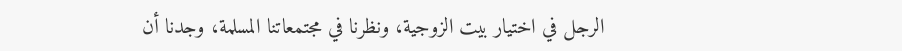الرجل في اختيار بيت الزوجية، ونظرنا في مجتمعاتنا المسلمة، وجدنا أن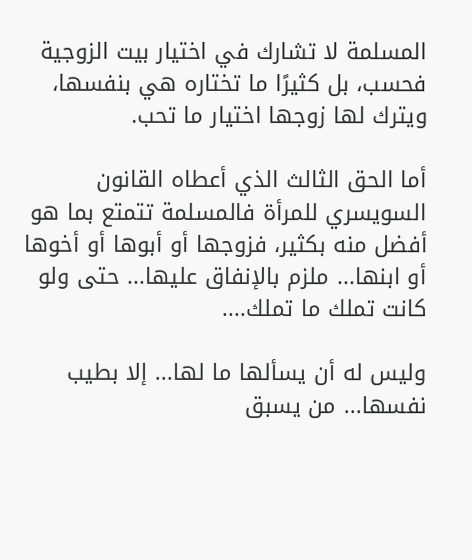المسلمة لا تشارك في اختيار بيت الزوجية فحسب، بل كثيرًا ما تختاره هي بنفسها، ويترك لها زوجها اختيار ما تحب.

أما الحق الثالث الذي أعطاه القانون السويسري للمرأة فالمسلمة تتمتع بما هو أفضل منه بكثير، فزوجها أو أبوها أو أخوها أو ابنها... ملزم بالإنفاق عليها... حتى ولو كانت تملك ما تملك....

وليس له أن يسألها ما لها... إلا بطيب نفسها... من يسبق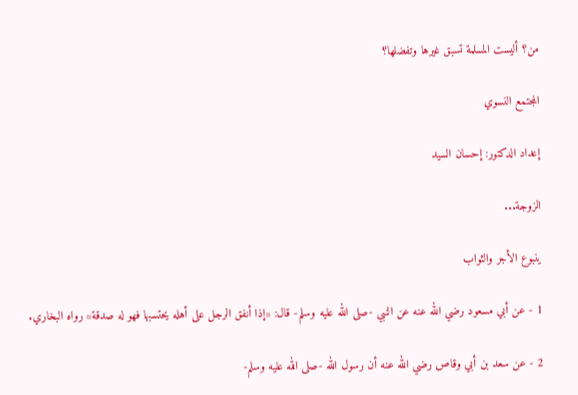من؟ أليست المسلمة تسبق غيرها وتفضلها؟

المجتمع النسوي

إعداد الدكتور: إحسان السيد

الزوجة...

ينبوع الأجر والثواب

1 - عن أبي مسعود رضي الله عنه عن النبي -صلى الله عليه وسلم- قال: «إذا أنفق الرجل على أهله يحتسبها فهو له صدقة» رواه البخاري.

2 - عن سعد بن أبي وقاص رضي الله عنه أن رسول الله -صلى الله عليه وسلم-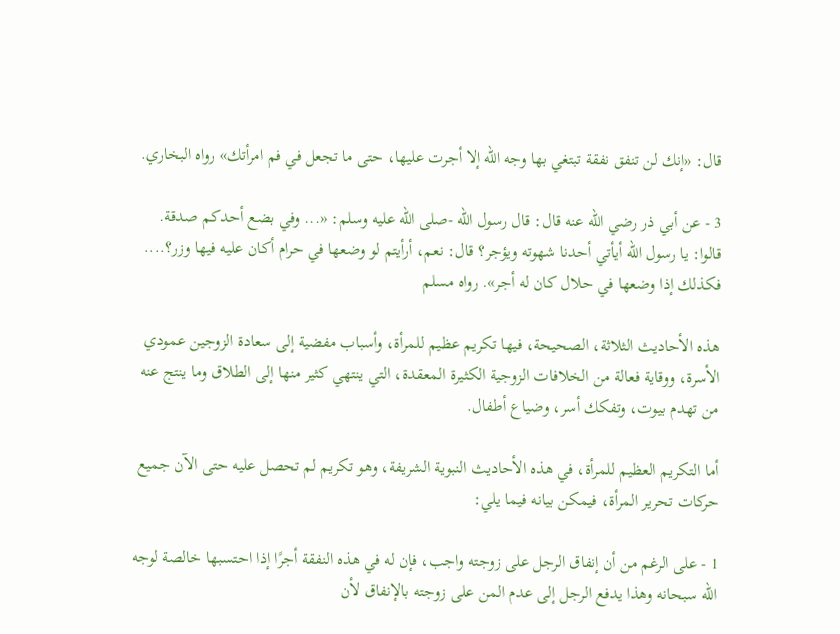قال: «إنك لن تنفق نفقة تبتغي بها وجه الله إلا أجرت عليها، حتى ما تجعل في فم امرأتك» رواه البخاري.

3 - عن أبي ذر رضي الله عنه قال: قال رسول الله -صلى الله عليه وسلم: «... وفي بضع أحدكم صدقة. قالوا: يا رسول الله أيأتي أحدنا شهوته ويؤجر؟ قال: نعم، أرأيتم لو وضعها في حرام أكان عليه فيها وزر؟.... فكذلك إذا وضعها في حلال كان له أجر». رواه مسلم

هذه الأحاديث الثلاثة، الصحيحة، فيها تكريم عظيم للمرأة، وأسباب مفضية إلى سعادة الزوجين عمودي الأسرة، ووقاية فعالة من الخلافات الزوجية الكثيرة المعقدة، التي ينتهي كثير منها إلى الطلاق وما ينتج عنه من تهدم بيوت، وتفكك أسر، وضياع أطفال.

أما التكريم العظيم للمرأة، في هذه الأحاديث النبوية الشريفة، وهو تكريم لم تحصل عليه حتى الآن جميع حركات تحرير المرأة، فيمكن بيانه فيما يلي:

1 - على الرغم من أن إنفاق الرجل على زوجته واجب، فإن له في هذه النفقة أجرًا إذا احتسبها خالصة لوجه الله سبحانه وهذا يدفع الرجل إلى عدم المن على زوجته بالإنفاق لأن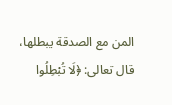المن مع الصدقة يبطلها، قال تعالى: ﴿لَا تُبْطِلُوا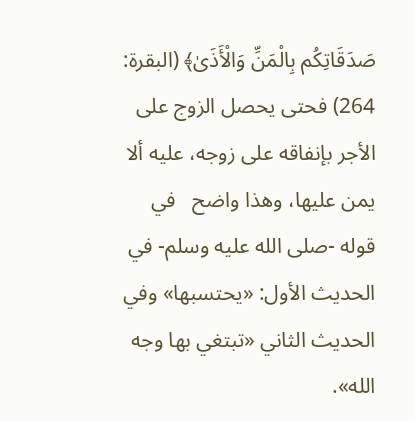صَدَقَاتِكُم بِالْمَنِّ وَالْأَذَىٰ﴾ (البقرة: 264) فحتى يحصل الزوج على الأجر بإنفاقه على زوجه، عليه ألا يمن عليها، وهذا واضح   في قوله -صلى الله عليه وسلم- في الحديث الأول: «يحتسبها» وفي الحديث الثاني «تبتغي بها وجه الله».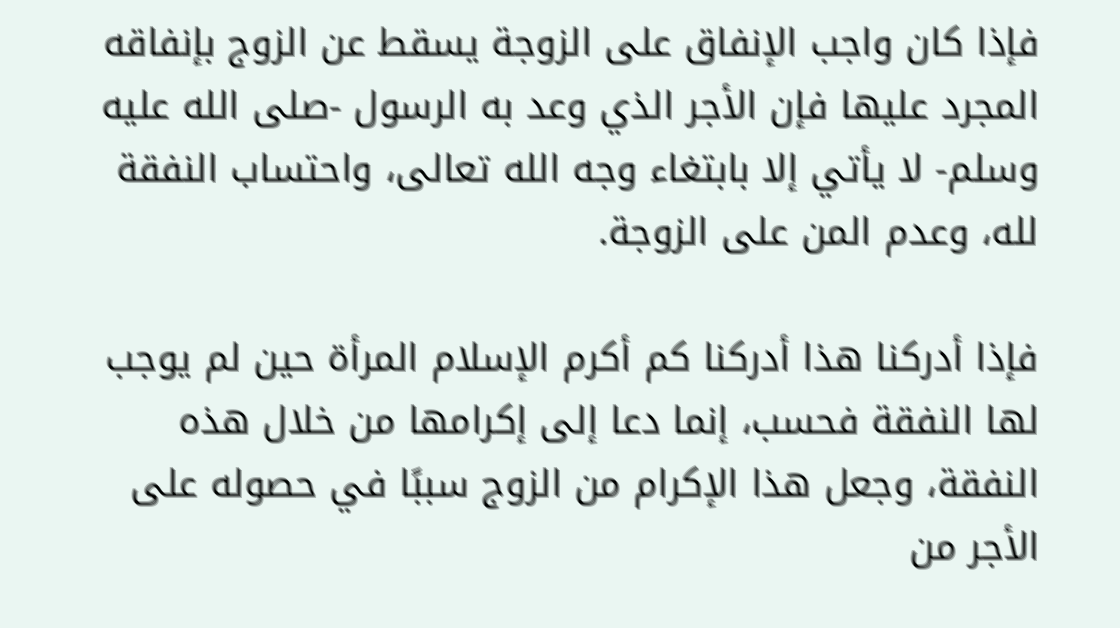فإذا كان واجب الإنفاق على الزوجة يسقط عن الزوج بإنفاقه المجرد عليها فإن الأجر الذي وعد به الرسول -صلى الله عليه وسلم- لا يأتي إلا بابتغاء وجه الله تعالى، واحتساب النفقة لله، وعدم المن على الزوجة.

فإذا أدركنا هذا أدركنا كم أكرم الإسلام المرأة حين لم يوجب لها النفقة فحسب، إنما دعا إلى إكرامها من خلال هذه النفقة، وجعل هذا الإكرام من الزوج سببًا في حصوله على الأجر من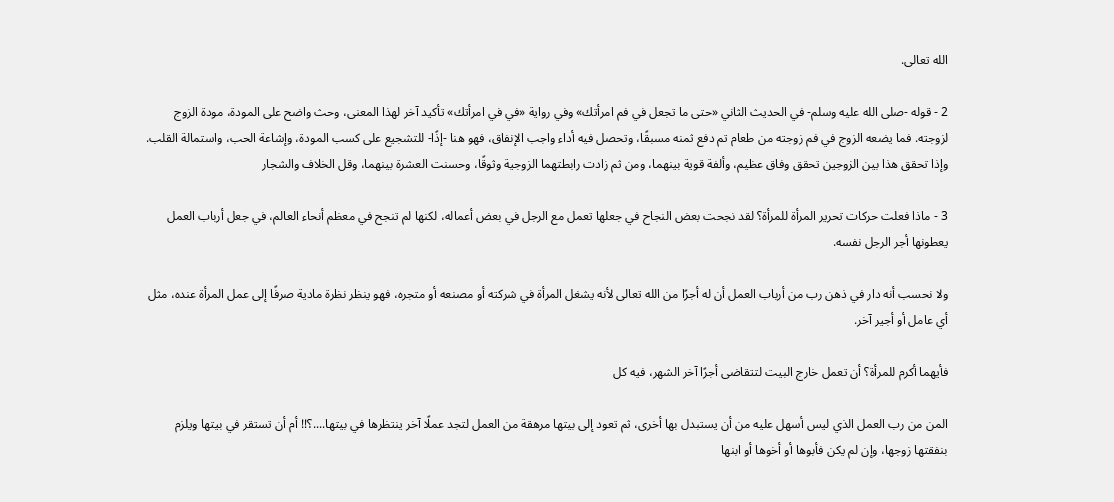الله تعالى.

2 - قوله -صلى الله عليه وسلم- في الحديث الثاني «حتى ما تجعل في فم امرأتك» وفي رواية «في في امرأتك» تأكيد آخر لهذا المعنى، وحث واضح على المودة، مودة الزوج لزوجته. فما يضعه الزوج في فم زوجته من طعام تم دفع ثمنه مسبقًا، وتحصل فيه أداء واجب الإنفاق، فهو هنا -إذًا- للتشجيع على كسب المودة، وإشاعة الحب، واستمالة القلب. وإذا تحقق هذا بين الزوجين تحقق وفاق عظيم، وألفة قوية بينهما، ومن ثم زادت رابطتهما الزوجية وثوقًا، وحسنت العشرة بينهما، وقل الخلاف والشجار

3 - ماذا فعلت حركات تحرير المرأة للمرأة؟ لقد نجحت بعض النجاح في جعلها تعمل مع الرجل في بعض أعماله، لكنها لم تنجح في معظم أنحاء العالم، في جعل أرباب العمل يعطونها أجر الرجل نفسه.

ولا نحسب أنه دار في ذهن رب من أرباب العمل أن له أجرًا من الله تعالى لأنه يشغل المرأة في شركته أو مصنعه أو متجره، فهو ينظر نظرة مادية صرفًا إلى عمل المرأة عنده، مثل أي عامل أو أجير آخر.

فأيهما أكرم للمرأة؟ أن تعمل خارج البيت لتتقاضى أجرًا آخر الشهر، فيه كل

المن من رب العمل الذي ليس أسهل عليه من أن يستبدل بها أخرى، ثم تعود إلى بيتها مرهقة من العمل لتجد عملًا آخر ينتظرها في بيتها....؟!! أم أن تستقر في بيتها ويلزم بنفقتها زوجها، وإن لم يكن فأبوها أو أخوها أو ابنها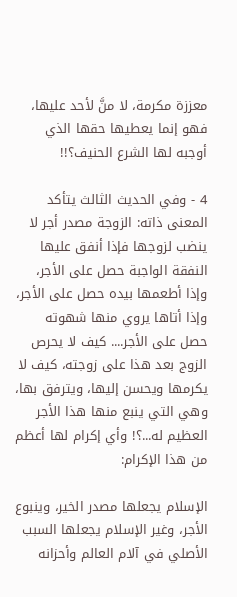معززة مكرمة، لا منَّ لأحد عليها، فهو إنما يعطيها حقها الذي أوجبه لها الشرع الحنيف؟!!

4 - وفي الحديث الثالث يتأكد المعنى ذاته: الزوجة مصدر أجر لا ينضب لزوجها فإذا أنفق عليها النفقة الواجبة حصل على الأجر، وإذا أطعمها بيده حصل على الأجر، وإذا أتاها يروي منها شهوته حصل على الأجر.... كيف لا يحرص الزوج بعد هذا على زوجته، كيف لا يكرمها ويحسن إليها، ويترفق بها، وهي التي ينبع منها هذا الأجر العظيم له...؟! وأي إكرام لها أعظم من هذا الإكرام:

الإسلام يجعلها مصدر الخير، وينبوع الأجر، وغير الإسلام يجعلها السبب الأصلي في آلام العالم وأحزانه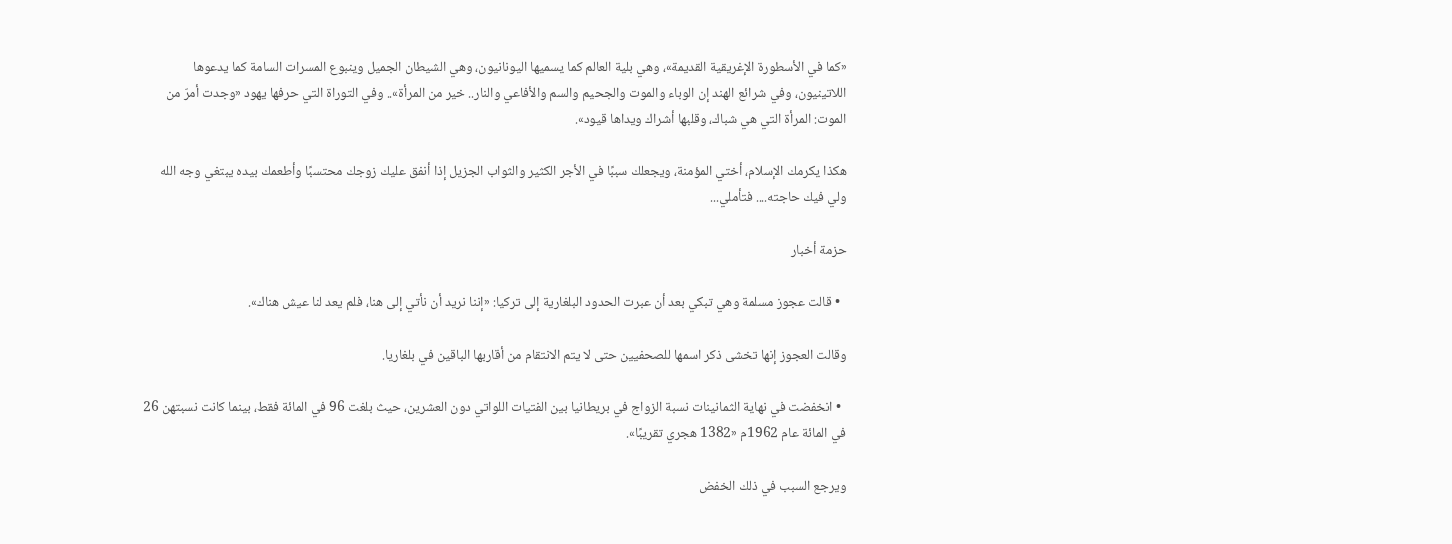«كما في الأسطورة الإغريقية القديمة»، وهي بلية العالم كما يسميها اليونانيون، وهي الشيطان الجميل وينبوع المسرات السامة كما يدعوها اللاتينيون، وفي شرائع الهند إن الوباء والموت والجحيم والسم والأفاعي والنار.. خير من المرأة».. وفي التوراة التي حرفها يهود «وجدت أمرّ من الموت: المرأة التي هي شباك، وقلبها أشراك ويداها قيود».

هكذا يكرمك الإسلام، أختي المؤمنة، ويجعلك سببًا في الأجر الكثير والثواب الجزيل إذا أنفق عليك زوجك محتسبًا وأطعمك بيده يبتغي وجه الله ولي فيك حاجته.... فتأملي...

حزمة أخبار

  • قالت عجوز مسلمة وهي تبكي بعد أن عبرت الحدود البلغارية إلى تركيا: «إننا نريد أن نأتي إلى هنا، فلم يعد لنا عيش هناك».

وقالت العجوز إنها تخشى ذكر اسمها للصحفيين حتى لا يتم الانتقام من أقاربها الباقين في بلغاريا.

  • انخفضت في نهاية الثمانينات نسبة الزواج في بريطانيا بين الفتيات اللواتي دون العشرين، حيث بلغت 96 في المائة فقط، بينما كانت نسبتهن 26 في المائة عام 1962م «1382 هجري تقريبًا».

ويرجع السبب في ذلك الخفض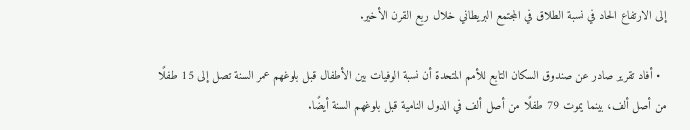إلى الارتفاع الحاد في نسبة الطلاق في المجتمع البريطاني خلال ربع القرن الأخير.

  • أفاد تقرير صادر عن صندوق السكان التابع للأمم المتحدة أن نسبة الوفيات بين الأطفال قبل بلوغهم عمر السنة تصل إلى 15 طفلًا من أصل ألف، بينما يموت 79 طفلًا من أصل ألف في الدول النامية قبل بلوغهم السنة أيضًا.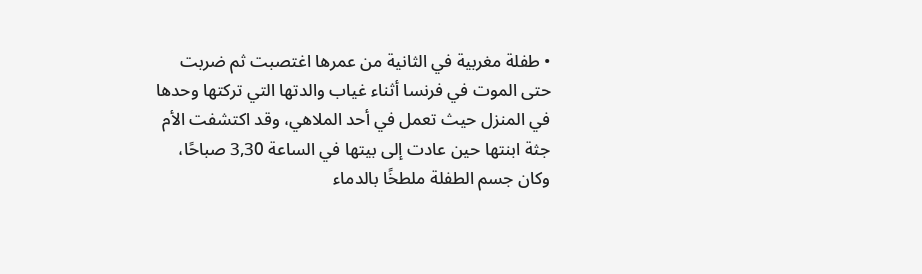• طفلة مغربية في الثانية من عمرها اغتصبت ثم ضربت حتى الموت في فرنسا أثناء غياب والدتها التي تركتها وحدها في المنزل حيث تعمل في أحد الملاهي، وقد اكتشفت الأم جثة ابنتها حين عادت إلى بيتها في الساعة 3,30 صباحًا، وكان جسم الطفلة ملطخًا بالدماء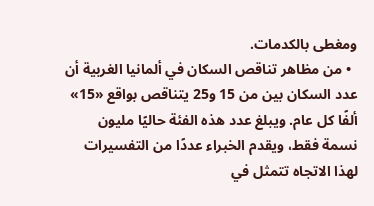ومغطى بالكدمات.
  • من مظاهر تناقص السكان في ألمانيا الغربية أن عدد السكان بين من 15 و25 يتناقص بواقع «15» ألفًا كل عام. ويبلغ عدد هذه الفئة حاليًا مليون نسمة فقط، ويقدم الخبراء عددًا من التفسيرات لهذا الاتجاه تتمثل في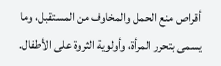أقراص منع الحمل والمخاوف من المستقبل، وما يسمى بتحرر المرأة، وأولوية الثروة على الأطفال.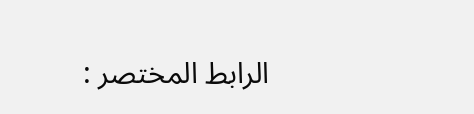الرابط المختصر :